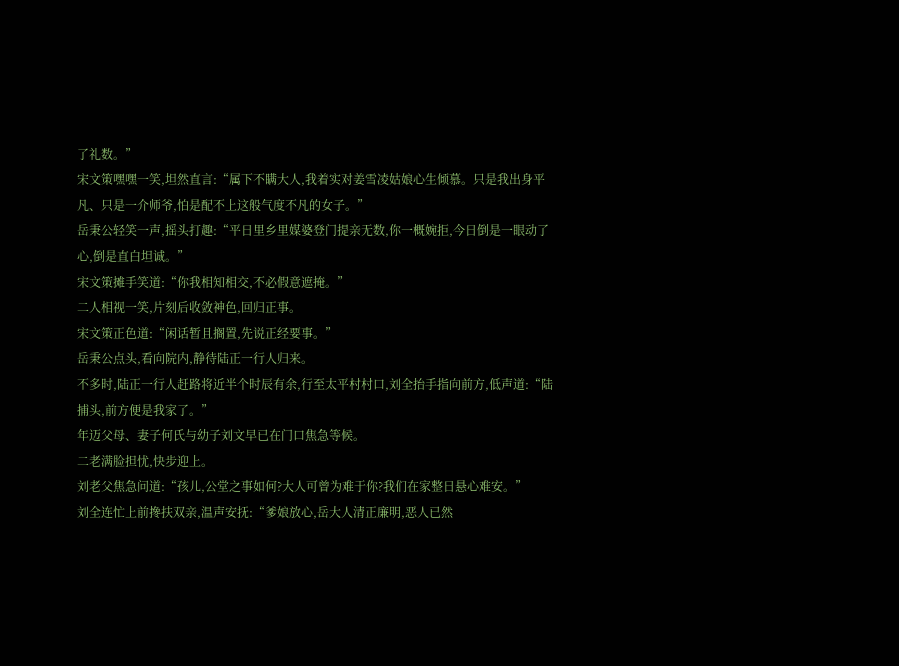了礼数。”
宋文策嘿嘿一笑,坦然直言:“属下不瞒大人,我着实对姜雪凌姑娘心生倾慕。只是我出身平凡、只是一介师爷,怕是配不上这般气度不凡的女子。”
岳秉公轻笑一声,摇头打趣:“平日里乡里媒婆登门提亲无数,你一概婉拒,今日倒是一眼动了心,倒是直白坦诚。”
宋文策摊手笑道:“你我相知相交,不必假意遮掩。”
二人相视一笑,片刻后收敛神色,回归正事。
宋文策正色道:“闲话暂且搁置,先说正经要事。”
岳秉公点头,看向院内,静待陆正一行人归来。
不多时,陆正一行人赶路将近半个时辰有余,行至太平村村口,刘全抬手指向前方,低声道:“陆捕头,前方便是我家了。”
年迈父母、妻子何氏与幼子刘文早已在门口焦急等候。
二老满脸担忧,快步迎上。
刘老父焦急问道:“孩儿,公堂之事如何?大人可曾为难于你?我们在家整日悬心难安。”
刘全连忙上前搀扶双亲,温声安抚:“爹娘放心,岳大人清正廉明,恶人已然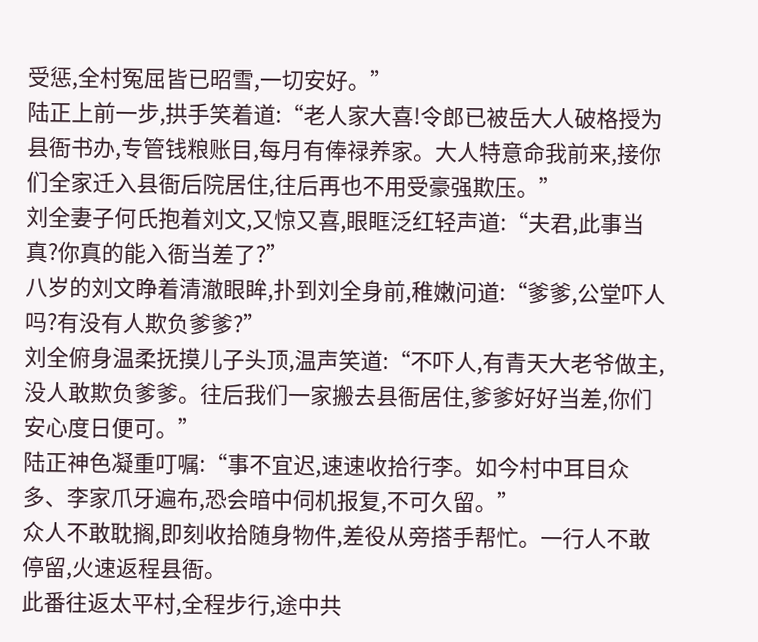受惩,全村冤屈皆已昭雪,一切安好。”
陆正上前一步,拱手笑着道:“老人家大喜!令郎已被岳大人破格授为县衙书办,专管钱粮账目,每月有俸禄养家。大人特意命我前来,接你们全家迁入县衙后院居住,往后再也不用受豪强欺压。”
刘全妻子何氏抱着刘文,又惊又喜,眼眶泛红轻声道:“夫君,此事当真?你真的能入衙当差了?”
八岁的刘文睁着清澈眼眸,扑到刘全身前,稚嫩问道:“爹爹,公堂吓人吗?有没有人欺负爹爹?”
刘全俯身温柔抚摸儿子头顶,温声笑道:“不吓人,有青天大老爷做主,没人敢欺负爹爹。往后我们一家搬去县衙居住,爹爹好好当差,你们安心度日便可。”
陆正神色凝重叮嘱:“事不宜迟,速速收拾行李。如今村中耳目众多、李家爪牙遍布,恐会暗中伺机报复,不可久留。”
众人不敢耽搁,即刻收拾随身物件,差役从旁搭手帮忙。一行人不敢停留,火速返程县衙。
此番往返太平村,全程步行,途中共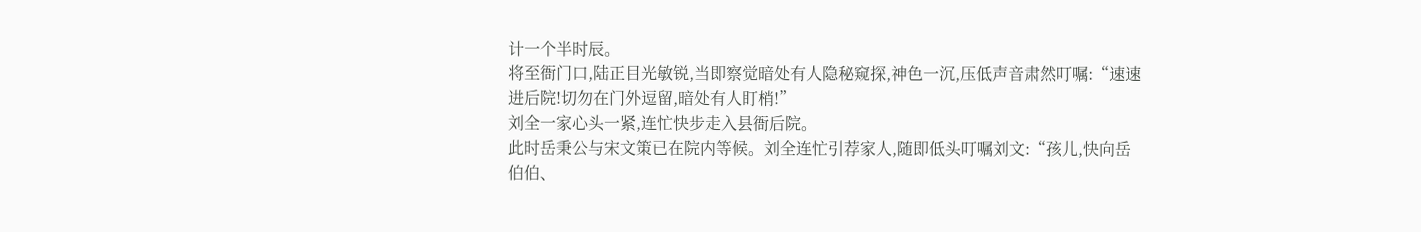计一个半时辰。
将至衙门口,陆正目光敏锐,当即察觉暗处有人隐秘窥探,神色一沉,压低声音肃然叮嘱:“速速进后院!切勿在门外逗留,暗处有人盯梢!”
刘全一家心头一紧,连忙快步走入县衙后院。
此时岳秉公与宋文策已在院内等候。刘全连忙引荐家人,随即低头叮嘱刘文:“孩儿,快向岳伯伯、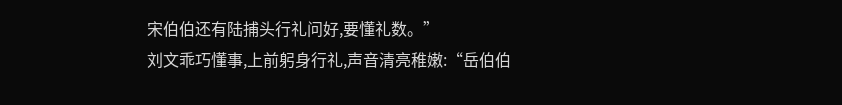宋伯伯还有陆捕头行礼问好,要懂礼数。”
刘文乖巧懂事,上前躬身行礼,声音清亮稚嫩:“岳伯伯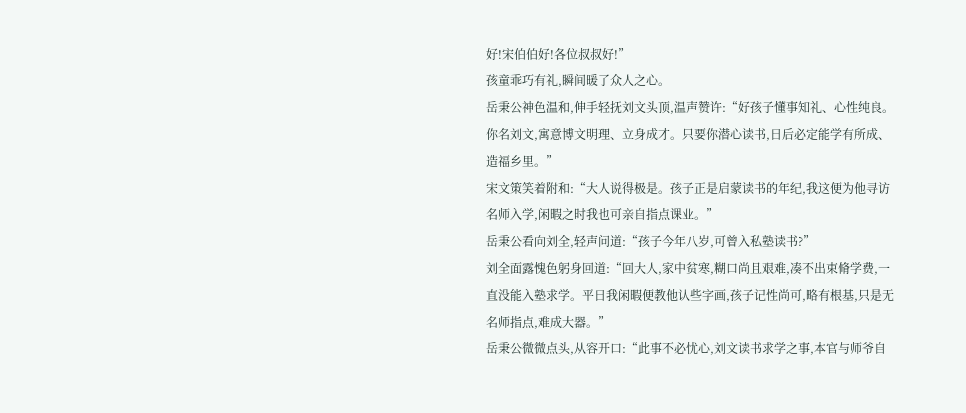好!宋伯伯好!各位叔叔好!”
孩童乖巧有礼,瞬间暖了众人之心。
岳秉公神色温和,伸手轻抚刘文头顶,温声赞许:“好孩子懂事知礼、心性纯良。你名刘文,寓意博文明理、立身成才。只要你潜心读书,日后必定能学有所成、造福乡里。”
宋文策笑着附和:“大人说得极是。孩子正是启蒙读书的年纪,我这便为他寻访名师入学,闲暇之时我也可亲自指点课业。”
岳秉公看向刘全,轻声问道:“孩子今年八岁,可曾入私塾读书?”
刘全面露愧色躬身回道:“回大人,家中贫寒,糊口尚且艰难,凑不出束脩学费,一直没能入塾求学。平日我闲暇便教他认些字画,孩子记性尚可,略有根基,只是无名师指点,难成大器。”
岳秉公微微点头,从容开口:“此事不必忧心,刘文读书求学之事,本官与师爷自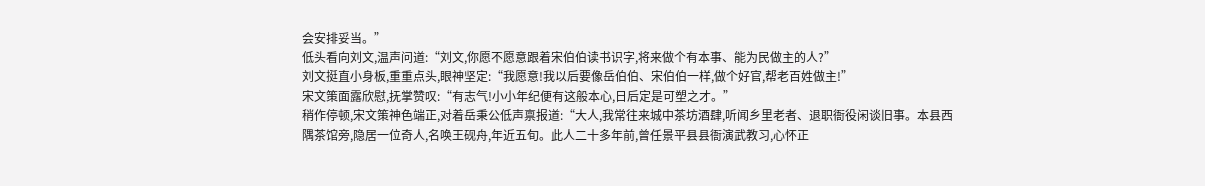会安排妥当。”
低头看向刘文,温声问道:“刘文,你愿不愿意跟着宋伯伯读书识字,将来做个有本事、能为民做主的人?”
刘文挺直小身板,重重点头,眼神坚定:“我愿意!我以后要像岳伯伯、宋伯伯一样,做个好官,帮老百姓做主!”
宋文策面露欣慰,抚掌赞叹:“有志气!小小年纪便有这般本心,日后定是可塑之才。”
稍作停顿,宋文策神色端正,对着岳秉公低声禀报道:“大人,我常往来城中茶坊酒肆,听闻乡里老者、退职衙役闲谈旧事。本县西隅茶馆旁,隐居一位奇人,名唤王砚舟,年近五旬。此人二十多年前,曾任景平县县衙演武教习,心怀正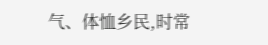气、体恤乡民,时常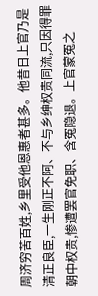周济穷苦百姓,乡里受他恩惠者甚多。他昔日上官乃是清正良臣,一生刚正不阿、不与乡绅权贵同流,只因得罪朝中权贵,惨遭罢官免职、含冤隐退。上官蒙冤之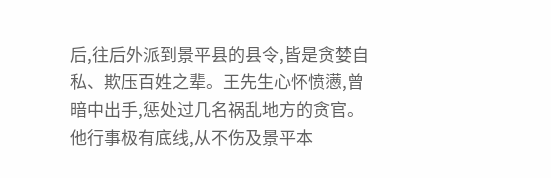后,往后外派到景平县的县令,皆是贪婪自私、欺压百姓之辈。王先生心怀愤懑,曾暗中出手,惩处过几名祸乱地方的贪官。他行事极有底线,从不伤及景平本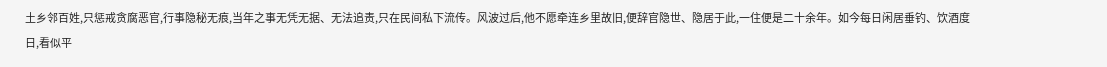土乡邻百姓,只惩戒贪腐恶官,行事隐秘无痕,当年之事无凭无据、无法追责,只在民间私下流传。风波过后,他不愿牵连乡里故旧,便辞官隐世、隐居于此,一住便是二十余年。如今每日闲居垂钓、饮酒度日,看似平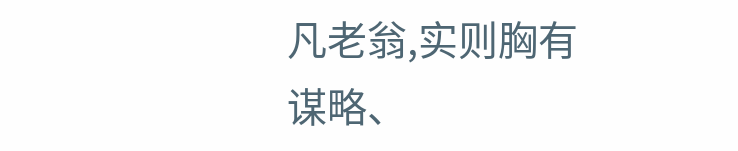凡老翁,实则胸有谋略、